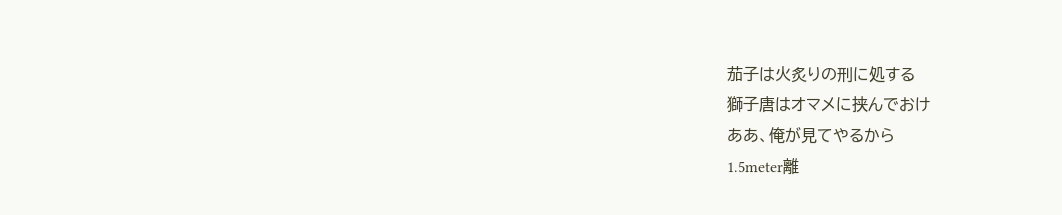茄子は火炙りの刑に処する
獅子唐はオマメに挟んでおけ
ああ、俺が見てやるから
1.5meter離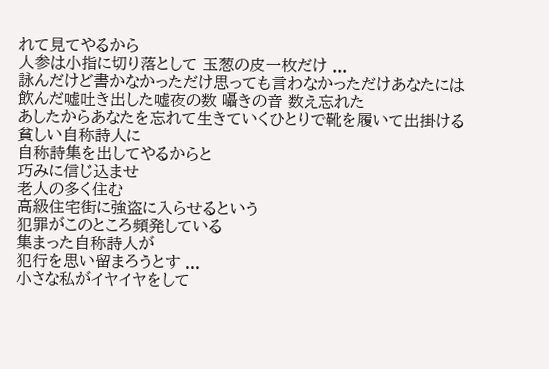れて見てやるから
人参は小指に切り落として 玉葱の皮一枚だけ ...
詠んだけど書かなかっただけ思っても言わなかっただけあなたには
飲んだ嘘吐き出した嘘夜の数 囁きの音 数え忘れた
あしたからあなたを忘れて生きていくひとりで靴を履いて出掛ける
貧しい自称詩人に
自称詩集を出してやるからと
巧みに信じ込ませ
老人の多く住む
高級住宅街に強盗に入らせるという
犯罪がこのところ頻発している
集まった自称詩人が
犯行を思い留まろうとす ...
小さな私がイヤイヤをして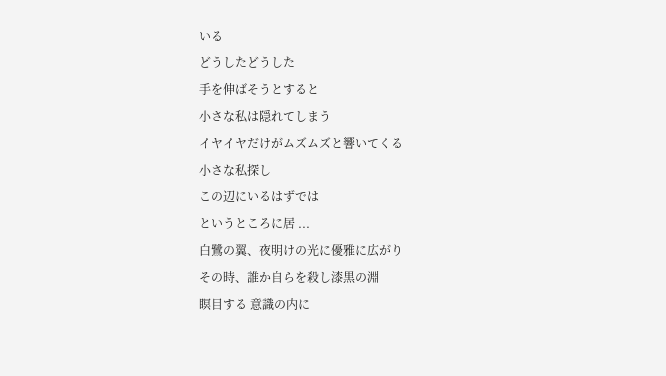いる
どうしたどうした
手を伸ばそうとすると
小さな私は隠れてしまう
イヤイヤだけがムズムズと響いてくる
小さな私探し
この辺にいるはずでは
というところに居 ...
白鷺の翼、夜明けの光に優雅に広がり
その時、誰か自らを殺し漆黒の淵
瞑目する 意識の内に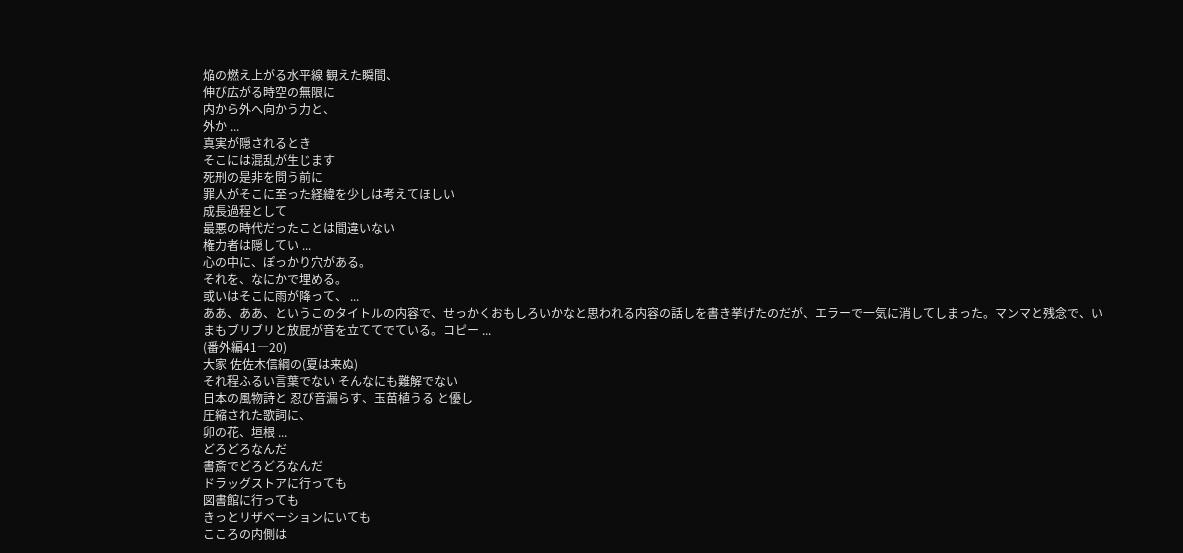焔の燃え上がる水平線 観えた瞬間、
伸び広がる時空の無限に
内から外へ向かう力と、
外か ...
真実が隠されるとき
そこには混乱が生じます
死刑の是非を問う前に
罪人がそこに至った経緯を少しは考えてほしい
成長過程として
最悪の時代だったことは間違いない
権力者は隠してい ...
心の中に、ぽっかり穴がある。
それを、なにかで埋める。
或いはそこに雨が降って、 ...
ああ、ああ、というこのタイトルの内容で、せっかくおもしろいかなと思われる内容の話しを書き挙げたのだが、エラーで一気に消してしまった。マンマと残念で、いまもブリブリと放屁が音を立ててでている。コピー ...
(番外編41―20)
大家 佐佐木信綱の(夏は来ぬ)
それ程ふるい言葉でない そんなにも難解でない
日本の風物詩と 忍び音漏らす、玉苗植うる と優し
圧縮された歌詞に、
卯の花、垣根 ...
どろどろなんだ
書斎でどろどろなんだ
ドラッグストアに行っても
図書館に行っても
きっとリザベーションにいても
こころの内側は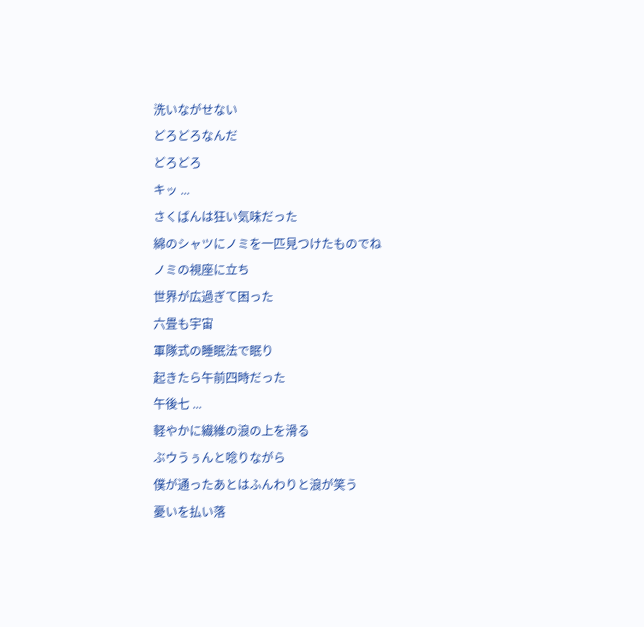洗いながせない
どろどろなんだ
どろどろ
キッ ...
さくばんは狂い気味だった
綿のシャツにノミを一匹見つけたものでね
ノミの視座に立ち
世界が広過ぎて困った
六畳も宇宙
軍隊式の睡眠法で眠り
起きたら午前四時だった
午後七 ...
軽やかに繊維の浪の上を滑る
ぶウうぅんと唸りながら
僕が通ったあとはふんわりと浪が笑う
憂いを払い落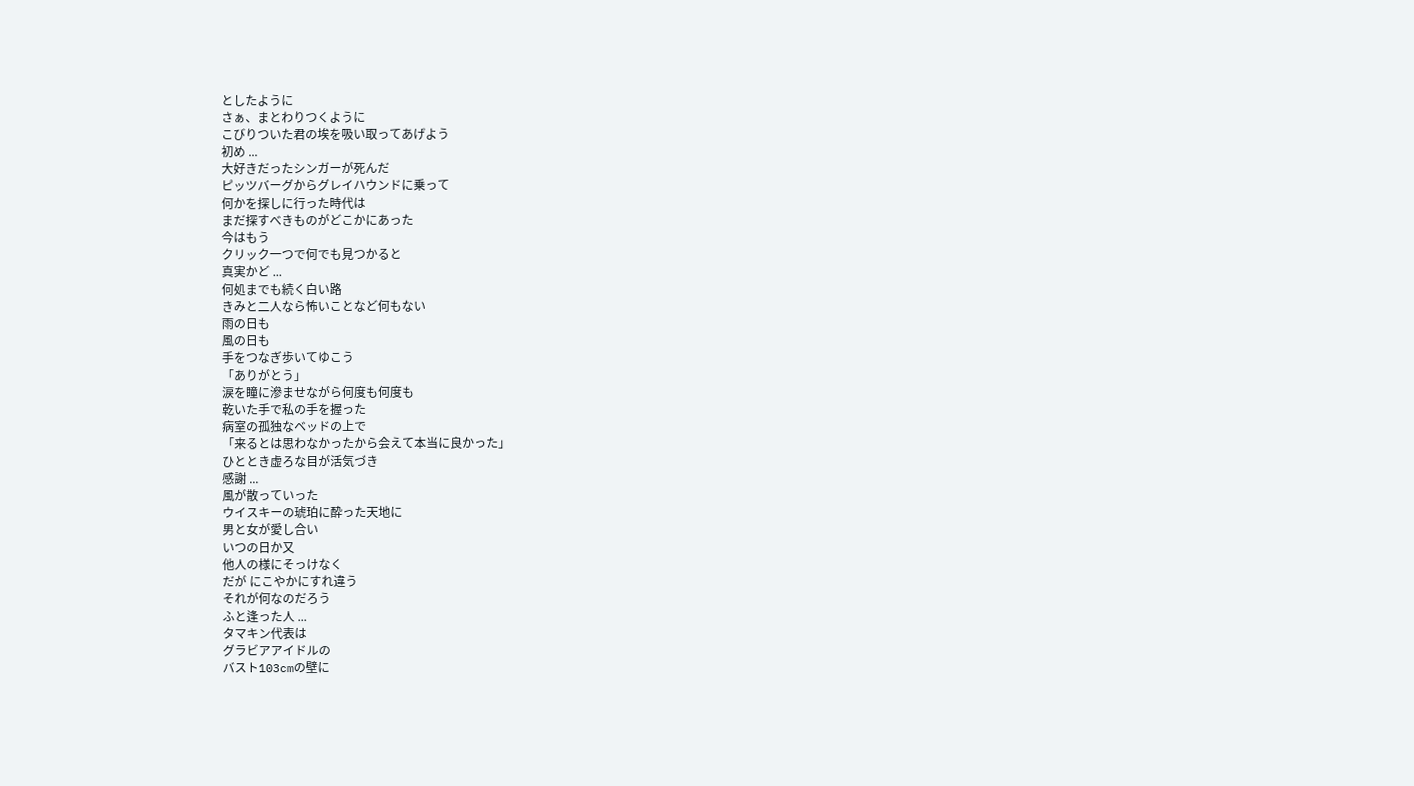としたように
さぁ、まとわりつくように
こびりついた君の埃を吸い取ってあげよう
初め ...
大好きだったシンガーが死んだ
ピッツバーグからグレイハウンドに乗って
何かを探しに行った時代は
まだ探すべきものがどこかにあった
今はもう
クリック一つで何でも見つかると
真実かど ...
何処までも続く白い路
きみと二人なら怖いことなど何もない
雨の日も
風の日も
手をつなぎ歩いてゆこう
「ありがとう」
涙を瞳に滲ませながら何度も何度も
乾いた手で私の手を握った
病室の孤独なベッドの上で
「来るとは思わなかったから会えて本当に良かった」
ひととき虚ろな目が活気づき
感謝 ...
風が散っていった
ウイスキーの琥珀に酔った天地に
男と女が愛し合い
いつの日か又
他人の様にそっけなく
だが にこやかにすれ違う
それが何なのだろう
ふと逢った人 ...
タマキン代表は
グラビアアイドルの
バスト103cmの壁に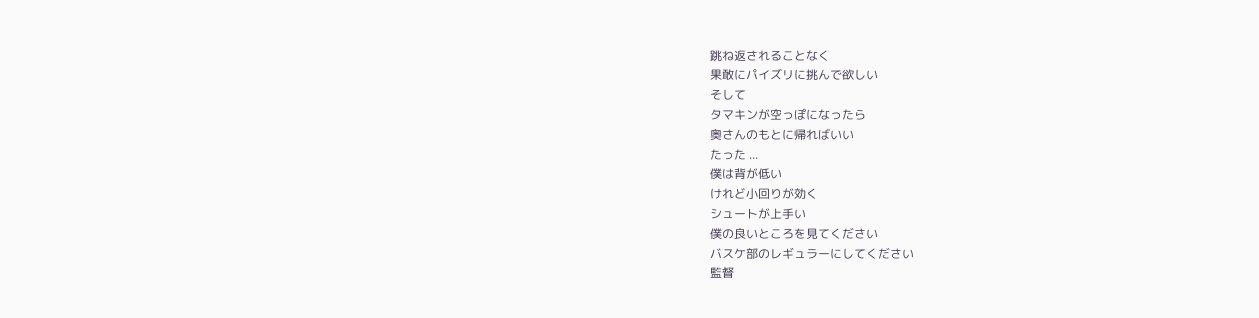跳ね返されることなく
果敢にパイズリに挑んで欲しい
そして
タマキンが空っぽになったら
奥さんのもとに帰ればいい
たった ...
僕は背が低い
けれど小回りが効く
シュートが上手い
僕の良いところを見てください
バスケ部のレギュラーにしてください
監督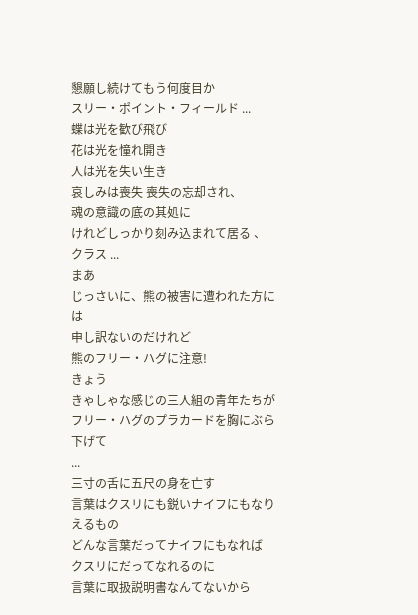懇願し続けてもう何度目か
スリー・ポイント・フィールド ...
蝶は光を歓び飛び
花は光を憧れ開き
人は光を失い生き
哀しみは喪失 喪失の忘却され、
魂の意識の底の其処に
けれどしっかり刻み込まれて居る 、
クラス ...
まあ
じっさいに、熊の被害に遭われた方には
申し訳ないのだけれど
熊のフリー・ハグに注意!
きょう
きゃしゃな感じの三人組の青年たちが
フリー・ハグのプラカードを胸にぶら下げて
...
三寸の舌に五尺の身を亡す
言葉はクスリにも鋭いナイフにもなりえるもの
どんな言葉だってナイフにもなれば
クスリにだってなれるのに
言葉に取扱説明書なんてないから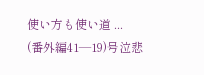使い方も使い道 ...
(番外編41―19)号泣悲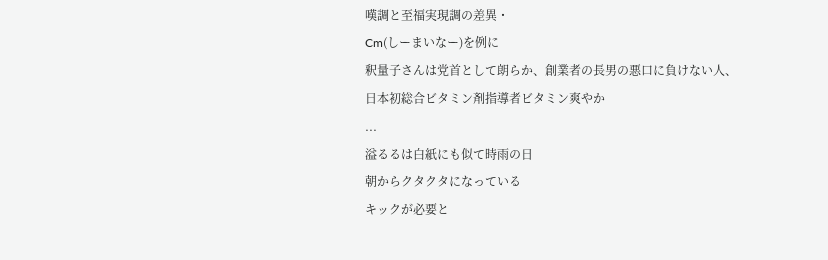嘆調と至福実現調の差異・
Cm(しーまいなー)を例に
釈量子さんは党首として朗らか、創業者の長男の悪口に負けない人、
日本初総合ビタミン剤指導者ビタミン爽やか
...
溢るるは白紙にも似て時雨の日
朝からクタクタになっている
キックが必要と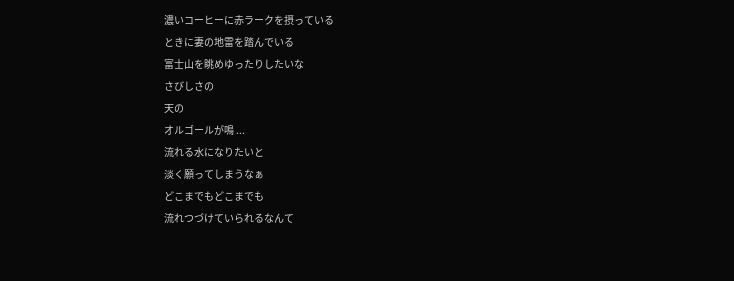濃いコーヒーに赤ラークを摂っている
ときに妻の地雷を踏んでいる
富士山を眺めゆったりしたいな
さびしさの
天の
オルゴールが鳴 ...
流れる水になりたいと
淡く願ってしまうなぁ
どこまでもどこまでも
流れつづけていられるなんて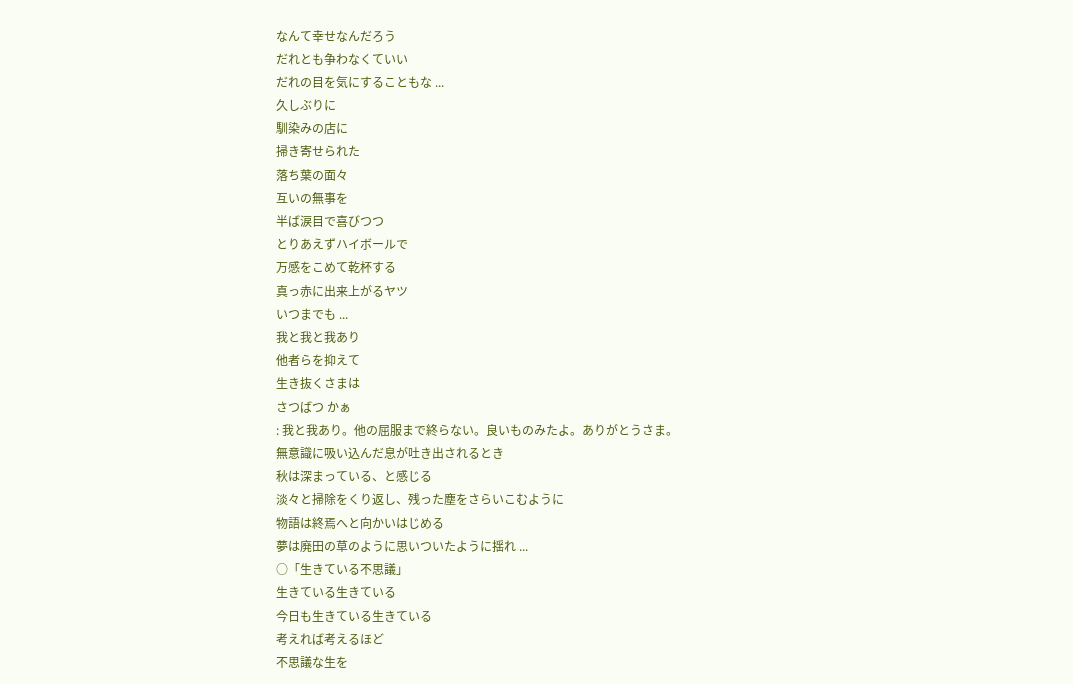なんて幸せなんだろう
だれとも争わなくていい
だれの目を気にすることもな ...
久しぶりに
馴染みの店に
掃き寄せられた
落ち葉の面々
互いの無事を
半ば涙目で喜びつつ
とりあえずハイボールで
万感をこめて乾杯する
真っ赤に出来上がるヤツ
いつまでも ...
我と我と我あり
他者らを抑えて
生き抜くさまは
さつばつ かぁ
: 我と我あり。他の屈服まで終らない。良いものみたよ。ありがとうさま。
無意識に吸い込んだ息が吐き出されるとき
秋は深まっている、と感じる
淡々と掃除をくり返し、残った塵をさらいこむように
物語は終焉へと向かいはじめる
夢は廃田の草のように思いついたように揺れ ...
○「生きている不思議」
生きている生きている
今日も生きている生きている
考えれば考えるほど
不思議な生を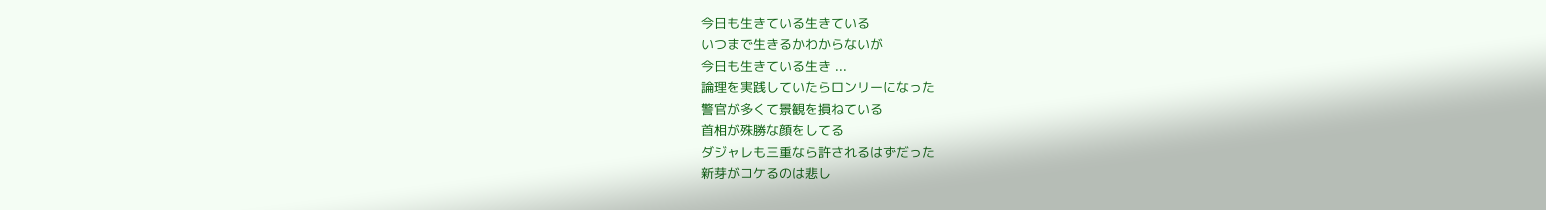今日も生きている生きている
いつまで生きるかわからないが
今日も生きている生き ...
論理を実践していたらロンリーになった
警官が多くて景観を損ねている
首相が殊勝な顔をしてる
ダジャレも三重なら許されるはずだった
新芽がコケるのは悲し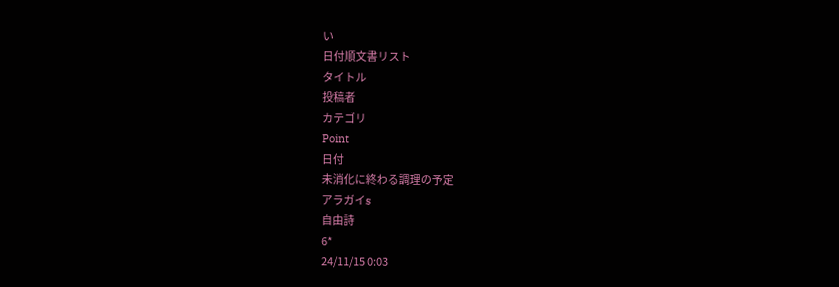い
日付順文書リスト
タイトル
投稿者
カテゴリ
Point
日付
未消化に終わる調理の予定
アラガイs
自由詩
6*
24/11/15 0:03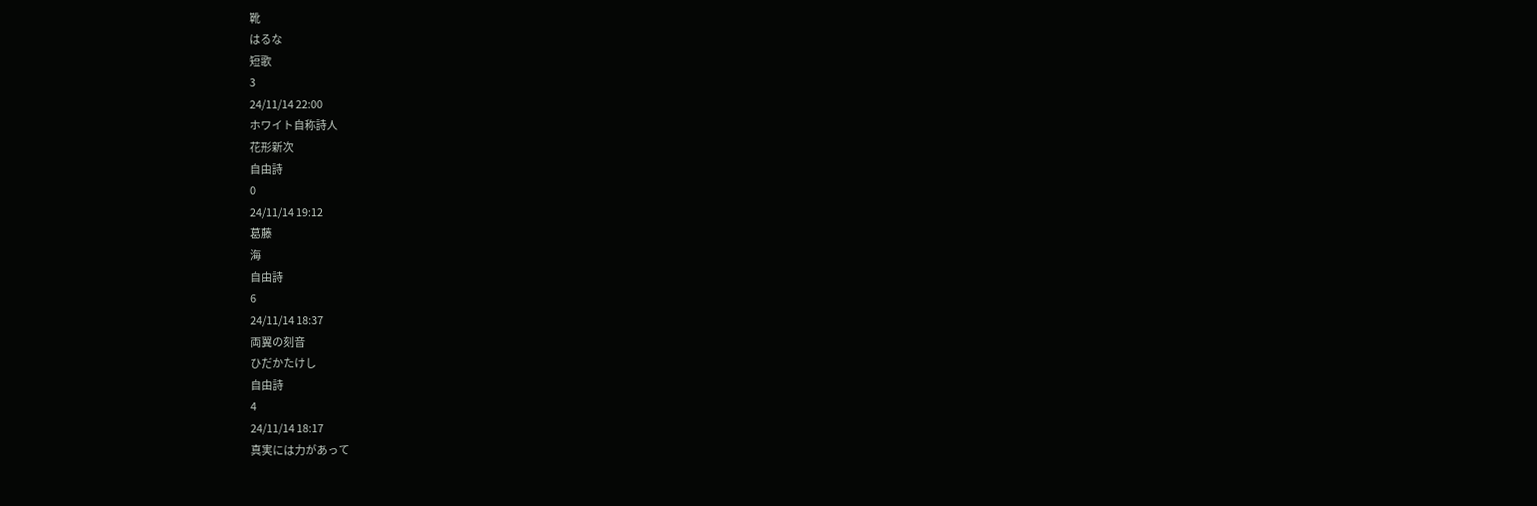靴
はるな
短歌
3
24/11/14 22:00
ホワイト自称詩人
花形新次
自由詩
0
24/11/14 19:12
葛藤
海
自由詩
6
24/11/14 18:37
両翼の刻音
ひだかたけし
自由詩
4
24/11/14 18:17
真実には力があって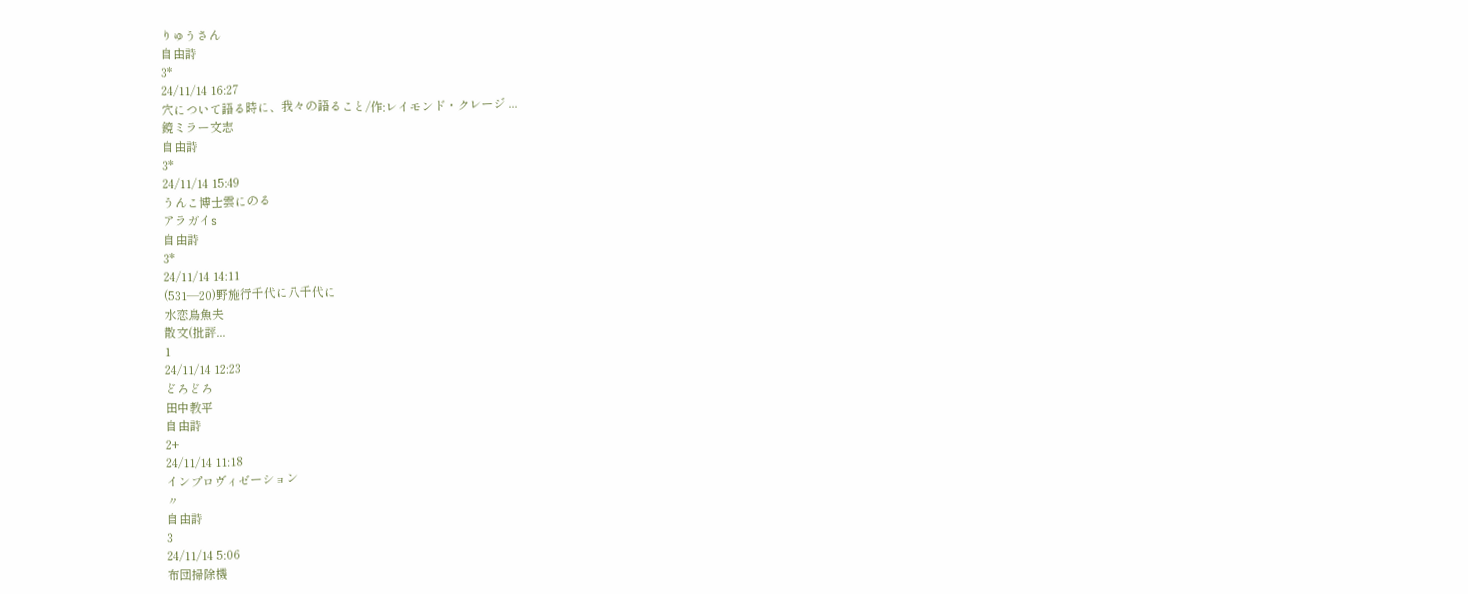りゅうさん
自由詩
3*
24/11/14 16:27
穴について語る時に、我々の語ること/作:レイモンド・クレージ ...
鏡ミラー文志
自由詩
3*
24/11/14 15:49
うんこ博士雲にのる
アラガイs
自由詩
3*
24/11/14 14:11
(531―20)野施行千代に八千代に
水恋鳥魚夫
散文(批評...
1
24/11/14 12:23
どろどろ
田中教平
自由詩
2+
24/11/14 11:18
インプロヴィゼーション
〃
自由詩
3
24/11/14 5:06
布団掃除機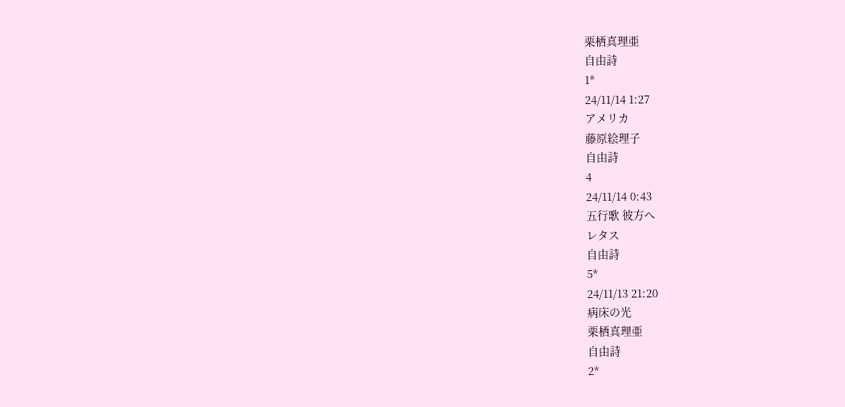栗栖真理亜
自由詩
1*
24/11/14 1:27
アメリカ
藤原絵理子
自由詩
4
24/11/14 0:43
五行歌 彼方へ
レタス
自由詩
5*
24/11/13 21:20
病床の光
栗栖真理亜
自由詩
2*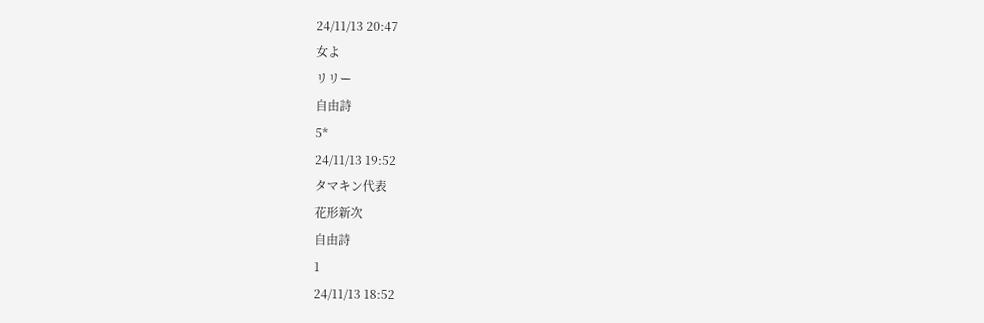24/11/13 20:47
女よ
リリー
自由詩
5*
24/11/13 19:52
タマキン代表
花形新次
自由詩
1
24/11/13 18:52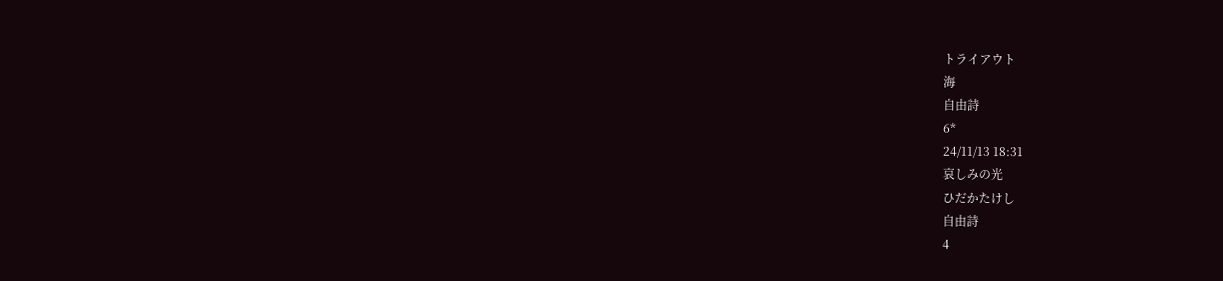トライアウト
海
自由詩
6*
24/11/13 18:31
哀しみの光
ひだかたけし
自由詩
4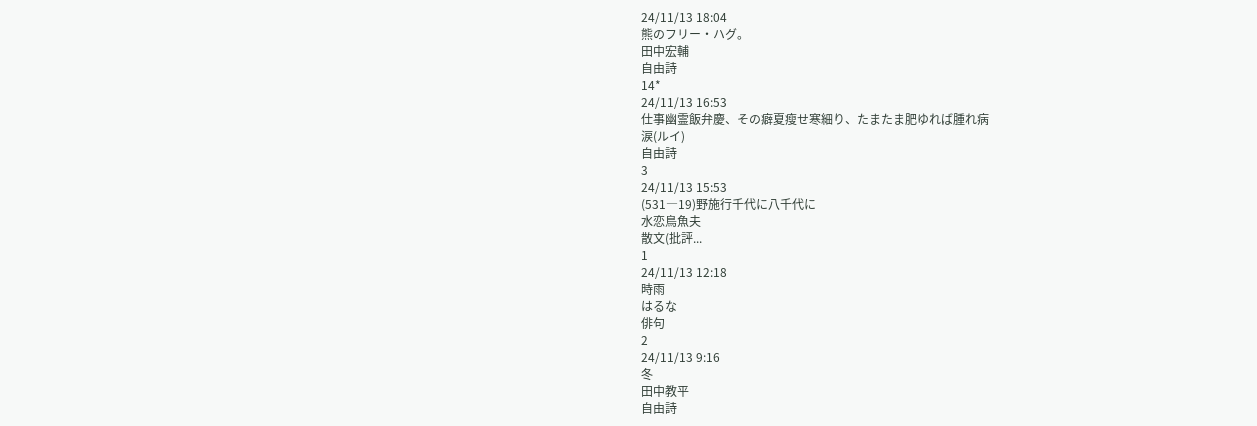24/11/13 18:04
熊のフリー・ハグ。
田中宏輔
自由詩
14*
24/11/13 16:53
仕事幽霊飯弁慶、その癖夏瘦せ寒細り、たまたま肥ゆれば腫れ病
涙(ルイ)
自由詩
3
24/11/13 15:53
(531―19)野施行千代に八千代に
水恋鳥魚夫
散文(批評...
1
24/11/13 12:18
時雨
はるな
俳句
2
24/11/13 9:16
冬
田中教平
自由詩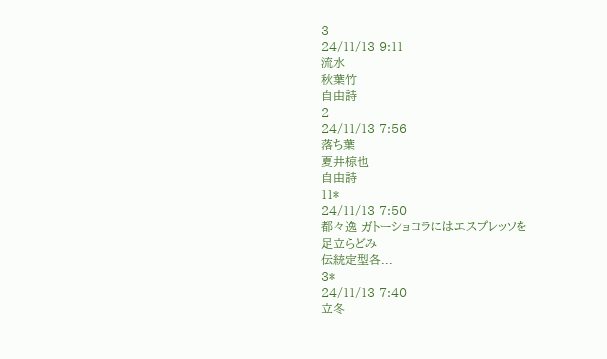3
24/11/13 9:11
流水
秋葉竹
自由詩
2
24/11/13 7:56
落ち葉
夏井椋也
自由詩
11*
24/11/13 7:50
都々逸 ガトーショコラにはエスプレッソを
足立らどみ
伝統定型各...
3*
24/11/13 7:40
立冬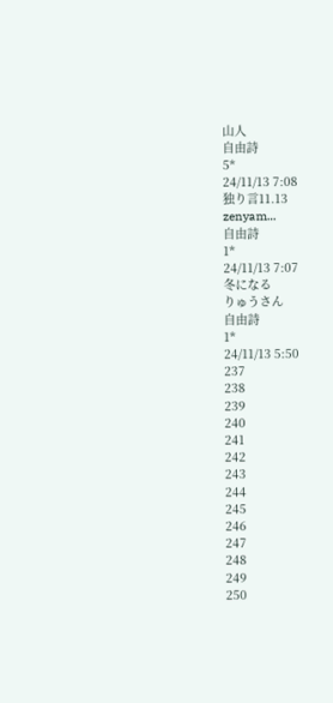山人
自由詩
5*
24/11/13 7:08
独り言11.13
zenyam...
自由詩
1*
24/11/13 7:07
冬になる
りゅうさん
自由詩
1*
24/11/13 5:50
237
238
239
240
241
242
243
244
245
246
247
248
249
250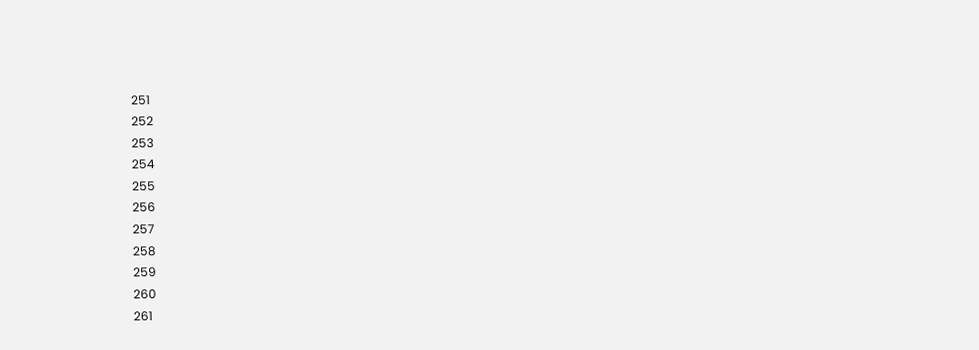251
252
253
254
255
256
257
258
259
260
261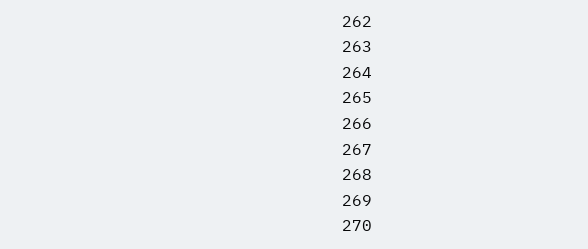262
263
264
265
266
267
268
269
270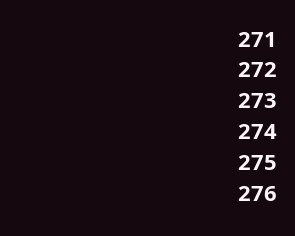271
272
273
274
275
276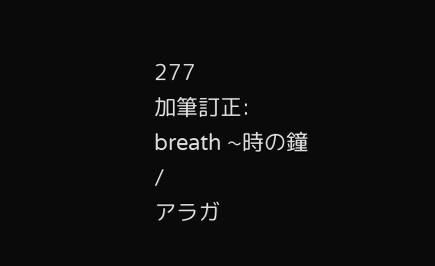277
加筆訂正:
breath ~時の鐘
/
アラガ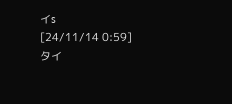イs
[24/11/14 0:59]
タイ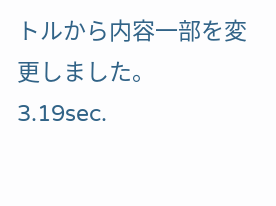トルから内容一部を変更しました。
3.19sec.